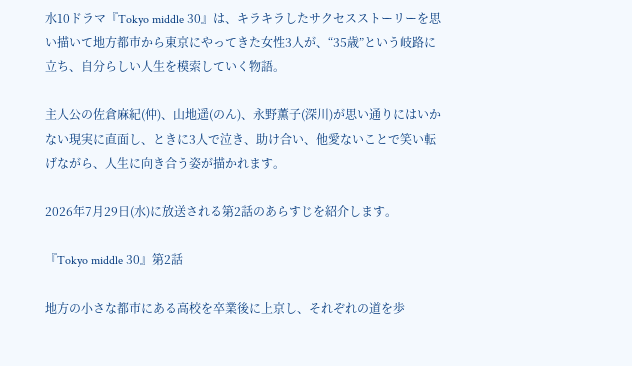水10ドラマ『Tokyo middle 30』は、キラキラしたサクセスストーリーを思い描いて地方都市から東京にやってきた女性3人が、“35歳”という岐路に立ち、自分らしい人生を模索していく物語。

主人公の佐倉麻紀(仲)、山地遥(のん)、永野薫子(深川)が思い通りにはいかない現実に直面し、ときに3人で泣き、助け合い、他愛ないことで笑い転げながら、人生に向き合う姿が描かれます。

2026年7月29日(水)に放送される第2話のあらすじを紹介します。

『Tokyo middle 30』第2話

地方の小さな都市にある高校を卒業後に上京し、それぞれの道を歩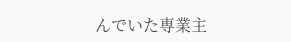んでいた専業主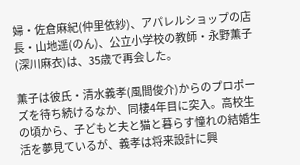婦・佐倉麻紀(仲里依紗)、アパレルショップの店長・山地遥(のん)、公立小学校の教師・永野薫子(深川麻衣)は、35歳で再会した。

薫子は彼氏・清水義孝(風間俊介)からのプロポーズを待ち続けるなか、同棲4年目に突入。高校生の頃から、子どもと夫と猫と暮らす憧れの結婚生活を夢見ているが、義孝は将来設計に興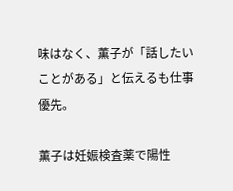味はなく、薫子が「話したいことがある」と伝えるも仕事優先。

薫子は妊娠検査薬で陽性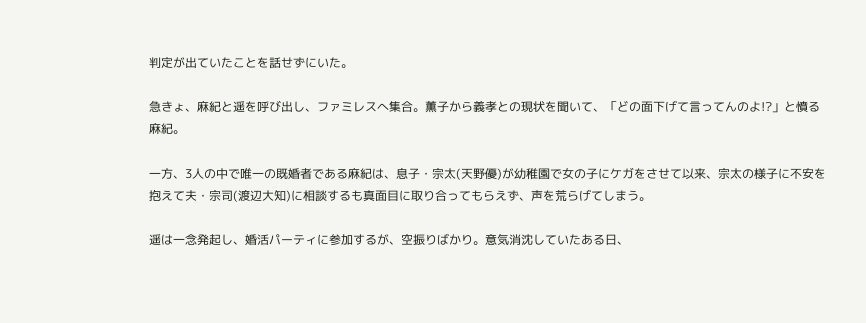判定が出ていたことを話せずにいた。

急きょ、麻紀と遥を呼び出し、ファミレスへ集合。薫子から義孝との現状を聞いて、「どの面下げて言ってんのよ!?」と憤る麻紀。

一方、3人の中で唯一の既婚者である麻紀は、息子・宗太(天野優)が幼稚園で女の子にケガをさせて以来、宗太の様子に不安を抱えて夫・宗司(渡辺大知)に相談するも真面目に取り合ってもらえず、声を荒らげてしまう。

遥は一念発起し、婚活パーティに参加するが、空振りばかり。意気消沈していたある日、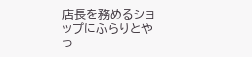店長を務めるショップにふらりとやっ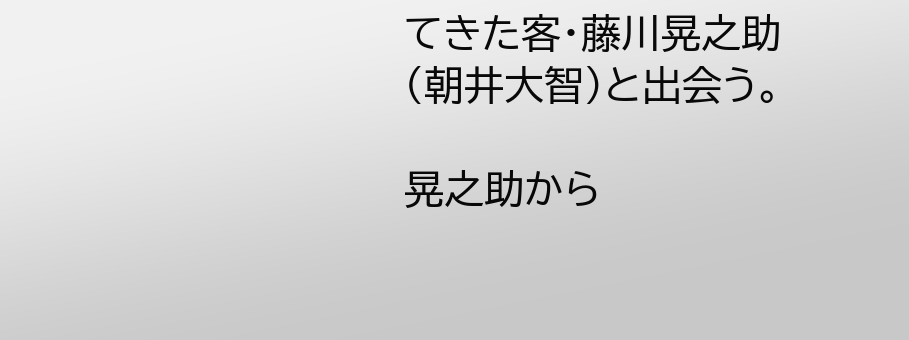てきた客・藤川晃之助(朝井大智)と出会う。

晃之助から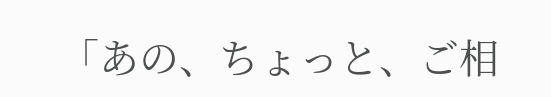「あの、ちょっと、ご相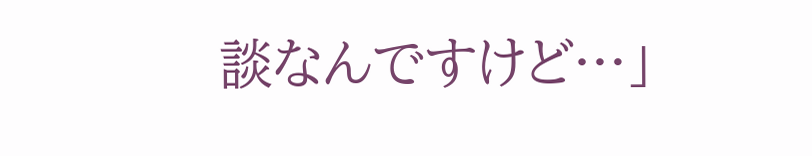談なんですけど…」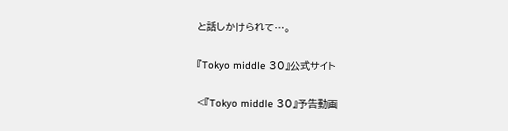と話しかけられて…。

『Tokyo middle 30』公式サイト

<『Tokyo middle 30』予告動画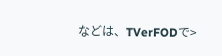などは、TVerFODで>